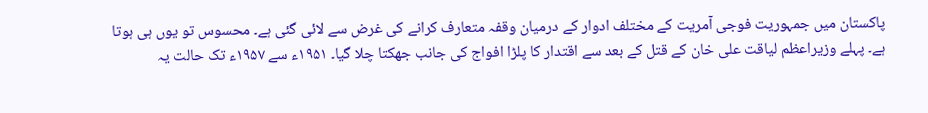پاکستان میں جمہوریت فوجی آمریت کے مختلف ادوار کے درمیان وقفہ متعارف کرانے کی غرض سے لائی گئی ہے۔ محسوس تو یوں ہی ہوتا ہے۔ پہلے وزیراعظم لیاقت علی خان کے قتل کے بعد سے اقتدار کا پلڑا افواج کی جانب جھکتا چلا گیا۔ ۱۹۵۱ء سے ۱۹۵۷ء تک حالت یہ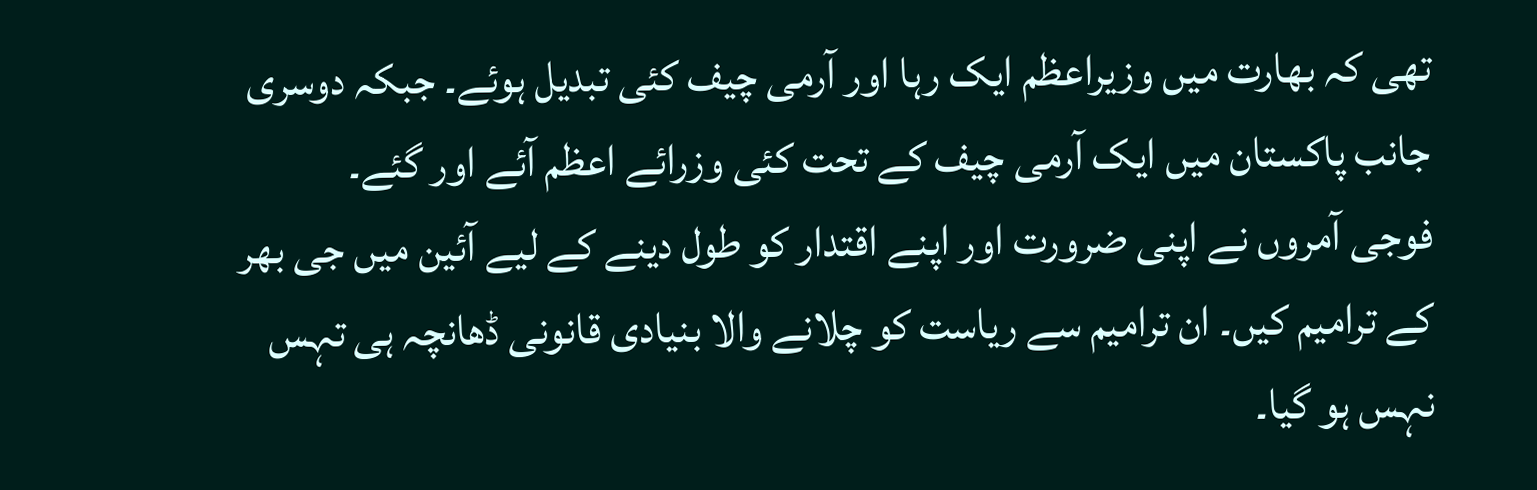تھی کہ بھارت میں وزیراعظم ایک رہا اور آرمی چیف کئی تبدیل ہوئے۔ جبکہ دوسری جانب پاکستان میں ایک آرمی چیف کے تحت کئی وزرائے اعظم آئے اور گئے۔
فوجی آمروں نے اپنی ضرورت اور اپنے اقتدار کو طول دینے کے لیے آئین میں جی بھر کے ترامیم کیں۔ ان ترامیم سے ریاست کو چلانے والا بنیادی قانونی ڈھانچہ ہی تہس نہس ہو گیا۔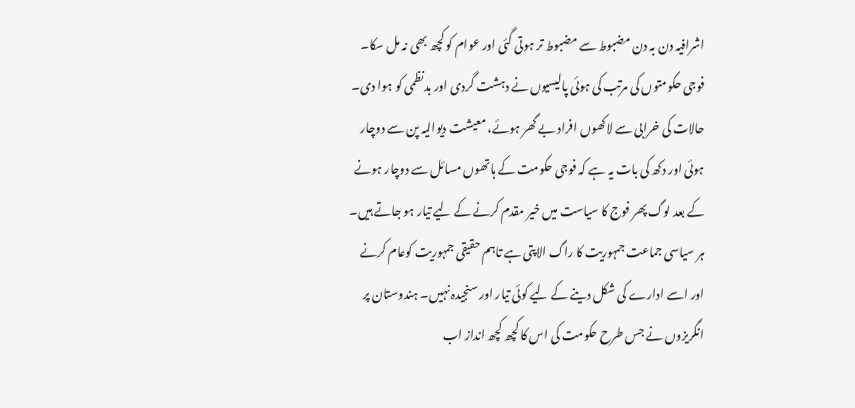اشرافیہ دن بہ دن مضبوط سے مضبوط تر ہوتی گئی اور عوام کو کچھ بھی نہ مل سکا۔ فوجی حکومتوں کی مرتب کی ہوئی پالیسیوں نے دہشت گردی اور بدنظمی کو ہوا دی۔ حالات کی خرابی سے لاکھوں افراد بے گھر ہوئے، معیشت دیوالیہ پن سے دوچار ہوئی اور دکھ کی بات یہ ہے کہ فوجی حکومت کے ہاتھوں مسائل سے دوچار ہونے کے بعد لوگ پھر فوج کا سیاست میں خیر مقدم کرنے کے لیے تیار ہو جاتے ہیں۔ ہر سیاسی جماعت جمہوریت کا راگ الاپتی ہے تاہم حقیقی جمہوریت کوعام کرنے اور اسے ادارے کی شکل دینے کے لیے کوئی تیار اور سنجیدہ نہیں۔ ہندوستان پر انگریزوں نے جس طرح حکومت کی اس کا کچھ کچھ انداز اب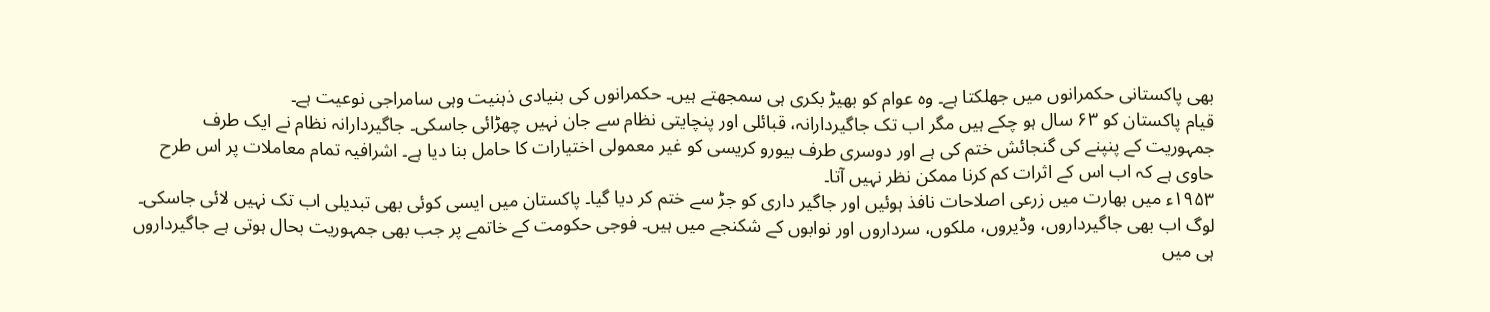بھی پاکستانی حکمرانوں میں جھلکتا ہے۔ وہ عوام کو بھیڑ بکری ہی سمجھتے ہیں۔ حکمرانوں کی بنیادی ذہنیت وہی سامراجی نوعیت ہے۔
قیام پاکستان کو ۶۳ سال ہو چکے ہیں مگر اب تک جاگیردارانہ، قبائلی اور پنچایتی نظام سے جان نہیں چھڑائی جاسکی۔ جاگیردارانہ نظام نے ایک طرف جمہوریت کے پنپنے کی گنجائش ختم کی ہے اور دوسری طرف بیورو کریسی کو غیر معمولی اختیارات کا حامل بنا دیا ہے۔ اشرافیہ تمام معاملات پر اس طرح حاوی ہے کہ اب اس کے اثرات کم کرنا ممکن نظر نہیں آتا۔
۱۹۵۳ء میں بھارت میں زرعی اصلاحات نافذ ہوئیں اور جاگیر داری کو جڑ سے ختم کر دیا گیا۔ پاکستان میں ایسی کوئی بھی تبدیلی اب تک نہیں لائی جاسکی۔ لوگ اب بھی جاگیرداروں، وڈیروں، ملکوں، سرداروں اور نوابوں کے شکنجے میں ہیں۔ فوجی حکومت کے خاتمے پر جب بھی جمہوریت بحال ہوتی ہے جاگیرداروں ہی میں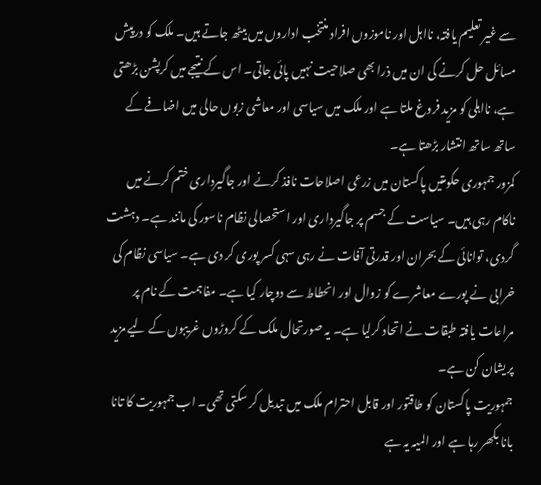سے غیر تعلیم یافتہ، نااہل اور ناموزوں افراد منتخب اداروں میں بیٹھ جاتے ہیں۔ ملک کو درپیش مسائل حل کرنے کی ان میں ذرا بھی صلاحیت نہیں پائی جاتی۔ اس کے نتیجے میں کرپشن بڑھتی ہے، نااہلی کو مزید فروغ ملتا ہے اور ملک میں سیاسی اور معاشی زبوں حالی میں اضافے کے ساتھ ساتھ انتشار بڑھتا ہے۔
کمزور جمہوری حکومتیں پاکستان میں زرعی اصلاحات نافذ کرنے اور جاگیرداری ختم کرنے میں ناکام رہی ہیں۔ سیاست کے جسم پر جاگیرداری اور استحصالی نظام ناسور کی مانند ہے۔ دہشت گردی، توانائی کے بحران اور قدرتی آفات نے رہی سہی کسر پوری کر دی ہے۔ سیاسی نظام کی خرابی نے پورے معاشرے کو زوال اور انحطاط سے دوچار کیا ہے۔ مفاہمت کے نام پر مراعات یافتہ طبقات نے اتحاد کرلیا ہے۔ یہ صورتحال ملک کے کروڑوں غریبوں کے لیے مزید پریشان کن ہے۔
جمہوریت پاکستان کو طاقتور اور قابل احترام ملک میں تبدیل کر سکتی تھی۔ اب جمہوریت کا تانا بانا بکھر رہا ہے اور المیہ یہ ہے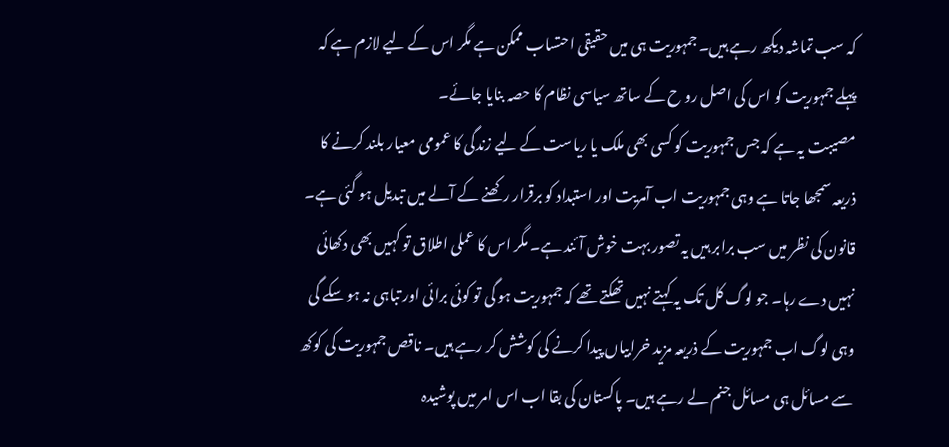کہ سب تماشہ دیکھ رہے ہیں۔ جمہوریت ہی میں حقیقی احتساب ممکن ہے مگر اس کے لیے لازم ہے کہ پہلے جمہوریت کو اس کی اصل رو ح کے ساتھ سیاسی نظام کا حصہ بنایا جائے۔
مصیبت یہ ہے کہ جس جمہوریت کو کسی بھی ملک یا ریاست کے لیے زندگی کا عمومی معیار بلند کرنے کا ذریعہ سمجھا جاتا ہے وہی جمہوریت اب آمریت اور استبداد کو برقرار رکھنے کے آلے میں تبدیل ہو گئی ہے۔ قانون کی نظر میں سب برابر ہیں یہ تصور بہت خوش آئند ہے۔ مگر اس کا عملی اطلاق تو کہیں بھی دکھائی نہیں دے رہا۔ جو لوگ کل تک یہ کہتے نہیں تھکتے تھے کہ جمہوریت ہو گی تو کوئی برائی اور تباہی نہ ہو سکے گی وہی لوگ اب جمہوریت کے ذریعہ مزید خرابیاں پیدا کرنے کی کوشش کر رہے ہیں۔ ناقص جمہوریت کی کوکھ سے مسائل ہی مسائل جنم لے رہے ہیں۔ پاکستان کی بقا اب اس امر میں پوشیدہ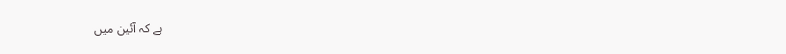ہے کہ آئین میں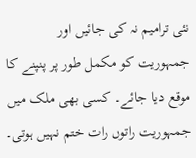نئی ترامیم نہ کی جائیں اور جمہوریت کو مکمل طور پر پنپنے کا موقع دیا جائے۔ کسی بھی ملک میں جمہوریت راتوں رات ختم نہیں ہوتی۔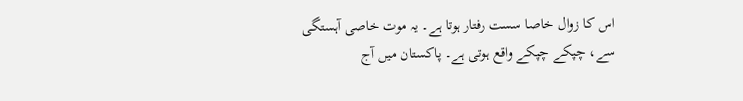اس کا زوال خاصا سست رفتار ہوتا ہے۔ یہ موت خاصی آہستگی سے، چپکے چپکے واقع ہوتی ہے۔ پاکستان میں آج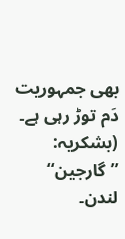بھی جمہوریت دَم توڑ رہی ہے۔
(بشکریہ: ’’گارجین‘‘ لندن۔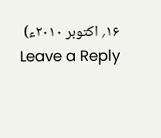۱۶؍ اکتوبر ۲۰۱۰ء)
Leave a Reply